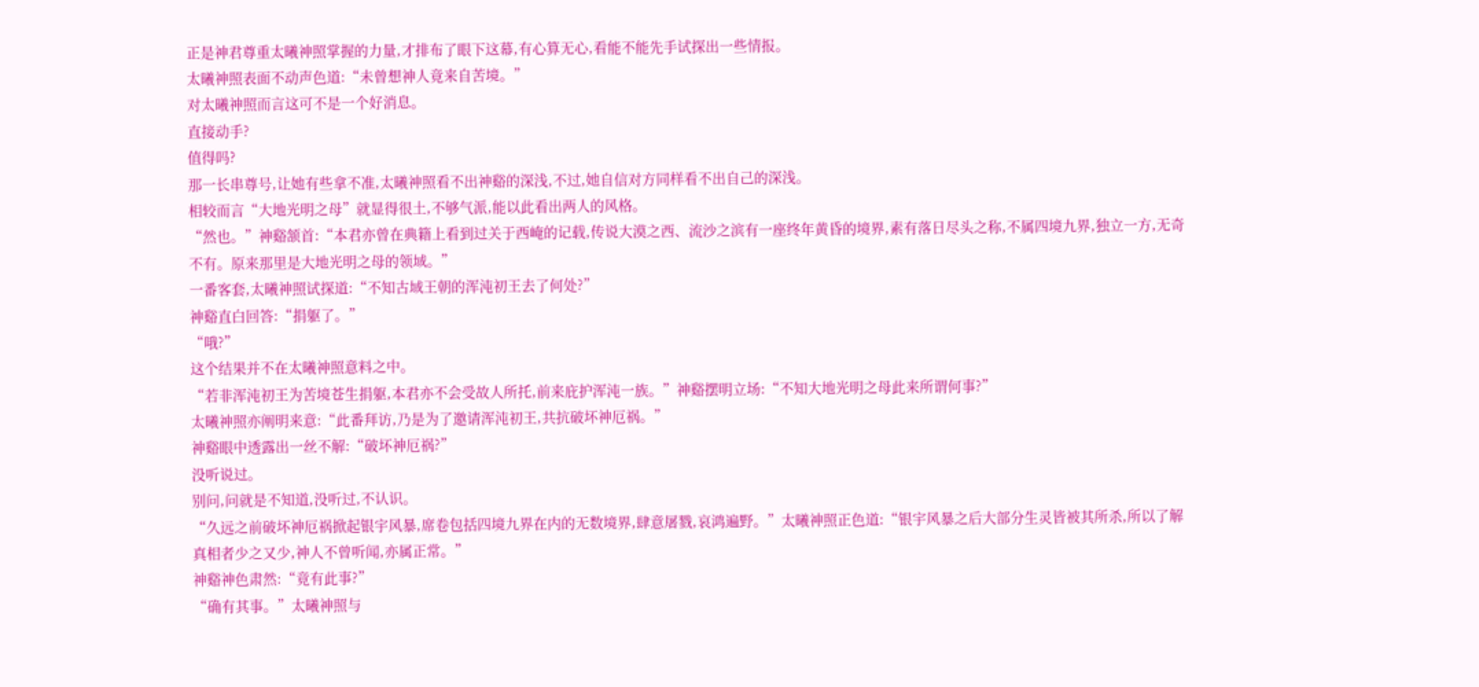正是神君尊重太曦神照掌握的力量,才排布了眼下这幕,有心算无心,看能不能先手试探出一些情报。
太曦神照表面不动声色道:“未曾想神人竟来自苦境。”
对太曦神照而言这可不是一个好消息。
直接动手?
值得吗?
那一长串尊号,让她有些拿不准,太曦神照看不出神谿的深浅,不过,她自信对方同样看不出自己的深浅。
相较而言“大地光明之母”就显得很土,不够气派,能以此看出两人的风格。
“然也。”神谿颔首:“本君亦曾在典籍上看到过关于西崦的记载,传说大漠之西、流沙之滨有一座终年黄昏的境界,素有落日尽头之称,不属四境九界,独立一方,无奇不有。原来那里是大地光明之母的领域。”
一番客套,太曦神照试探道:“不知古域王朝的浑沌初王去了何处?”
神谿直白回答:“捐躯了。”
“哦?”
这个结果并不在太曦神照意料之中。
“若非浑沌初王为苦境苍生捐躯,本君亦不会受故人所托,前来庇护浑沌一族。”神谿摆明立场:“不知大地光明之母此来所谓何事?”
太曦神照亦阐明来意:“此番拜访,乃是为了邀请浑沌初王,共抗破坏神厄祸。”
神谿眼中透露出一丝不解:“破坏神厄祸?”
没听说过。
别问,问就是不知道,没听过,不认识。
“久远之前破坏神厄祸掀起银宇风暴,席卷包括四境九界在内的无数境界,肆意屠戮,哀鸿遍野。”太曦神照正色道:“银宇风暴之后大部分生灵皆被其所杀,所以了解真相者少之又少,神人不曾听闻,亦属正常。”
神谿神色肃然:“竟有此事?”
“确有其事。”太曦神照与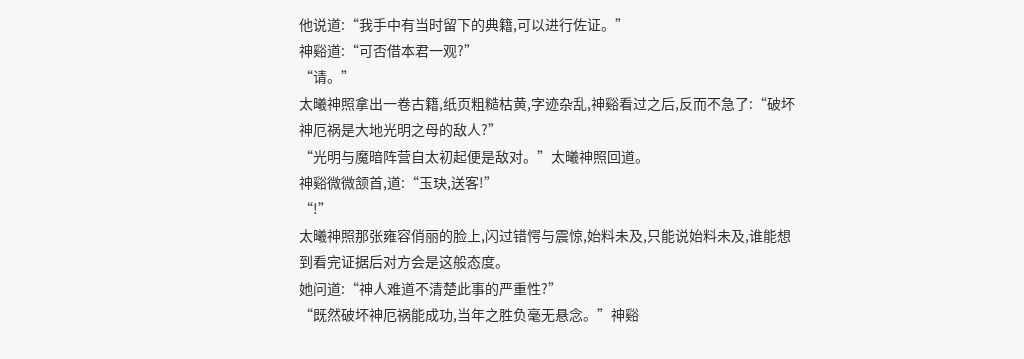他说道:“我手中有当时留下的典籍,可以进行佐证。”
神谿道:“可否借本君一观?”
“请。”
太曦神照拿出一卷古籍,纸页粗糙枯黄,字迹杂乱,神谿看过之后,反而不急了:“破坏神厄祸是大地光明之母的敌人?”
“光明与魔暗阵营自太初起便是敌对。”太曦神照回道。
神谿微微颔首,道:“玉玦,送客!”
“!”
太曦神照那张雍容俏丽的脸上,闪过错愕与震惊,始料未及,只能说始料未及,谁能想到看完证据后对方会是这般态度。
她问道:“神人难道不清楚此事的严重性?”
“既然破坏神厄祸能成功,当年之胜负毫无悬念。”神谿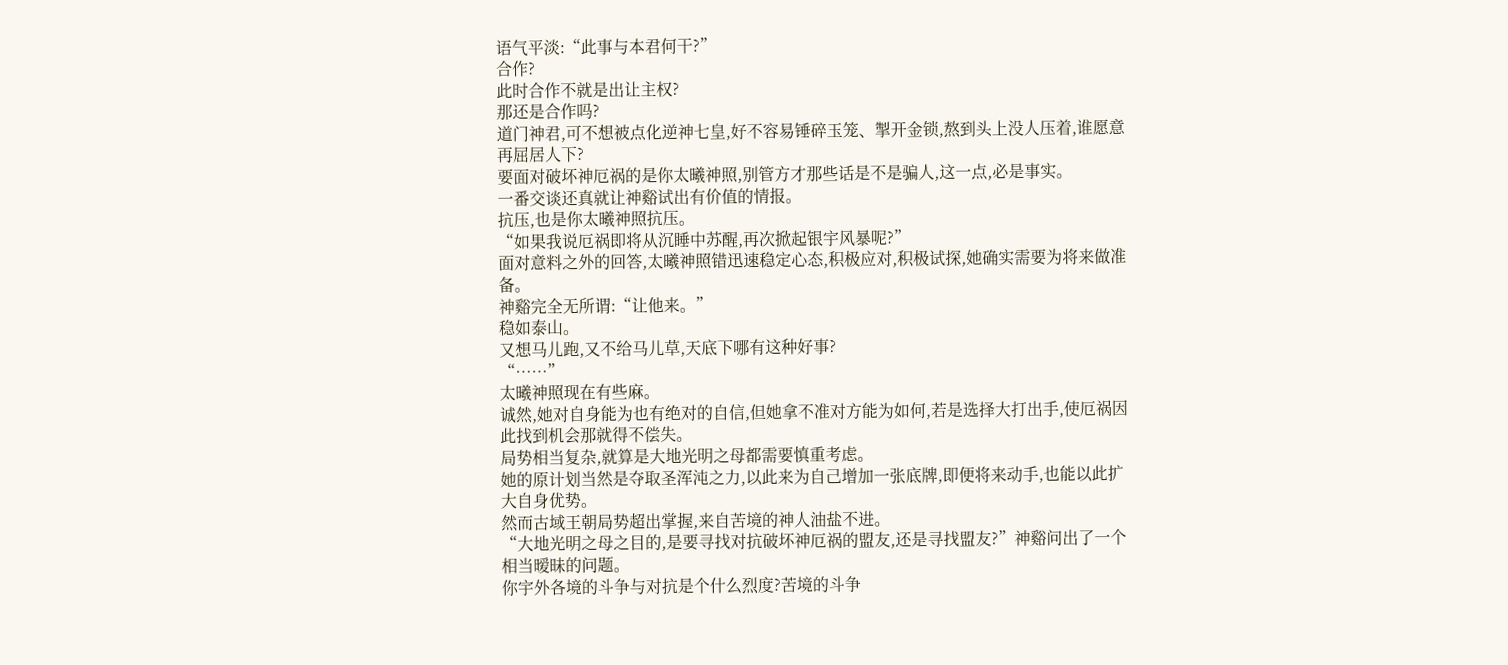语气平淡:“此事与本君何干?”
合作?
此时合作不就是出让主权?
那还是合作吗?
道门神君,可不想被点化逆神七皇,好不容易锤碎玉笼、掣开金锁,熬到头上没人压着,谁愿意再屈居人下?
要面对破坏神厄祸的是你太曦神照,别管方才那些话是不是骗人,这一点,必是事实。
一番交谈还真就让神谿试出有价值的情报。
抗压,也是你太曦神照抗压。
“如果我说厄祸即将从沉睡中苏醒,再次掀起银宇风暴呢?”
面对意料之外的回答,太曦神照错迅速稳定心态,积极应对,积极试探,她确实需要为将来做准备。
神谿完全无所谓:“让他来。”
稳如泰山。
又想马儿跑,又不给马儿草,天底下哪有这种好事?
“……”
太曦神照现在有些麻。
诚然,她对自身能为也有绝对的自信,但她拿不准对方能为如何,若是选择大打出手,使厄祸因此找到机会那就得不偿失。
局势相当复杂,就算是大地光明之母都需要慎重考虑。
她的原计划当然是夺取圣浑沌之力,以此来为自己增加一张底牌,即便将来动手,也能以此扩大自身优势。
然而古域王朝局势超出掌握,来自苦境的神人油盐不进。
“大地光明之母之目的,是要寻找对抗破坏神厄祸的盟友,还是寻找盟友?”神谿问出了一个相当暧昧的问题。
你宇外各境的斗争与对抗是个什么烈度?苦境的斗争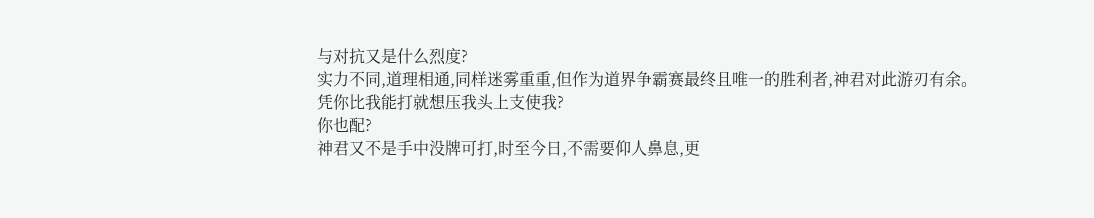与对抗又是什么烈度?
实力不同,道理相通,同样迷雾重重,但作为道界争霸赛最终且唯一的胜利者,神君对此游刃有余。
凭你比我能打就想压我头上支使我?
你也配?
神君又不是手中没牌可打,时至今日,不需要仰人鼻息,更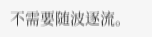不需要随波逐流。